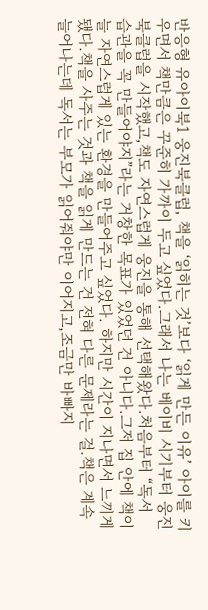반응형 유아이북1 웅진북클럽, 책을 ‘읽히는 것’보다 ‘읽게 만든 이유’ 아이를 키우면서 책만큼은 꾸준히 가까이 두고 싶었다.그래서 나는 베이비 시기부터 웅진북클럽을 시작했고,책도 자연스럽게 웅진을 통해 선택해왔다.처음부터 “독서 습관을 꼭 만들어야지”라는 거창한 목표가 있었던 건 아니다.그저 집 안에 책이 늘 자연스럽게 있는 환경을 만들어주고 싶었다. 하지만 시간이 지나면서 느끼게 됐다.책을 사주는 것과 책을 읽게 만드는 건 전혀 다른 문제라는 걸.책은 계속 늘어나는데 독서는 부모가 읽어줘야만 이어지고,조금만 바빠지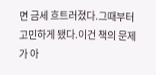면 금세 흐트러졌다.그때부터 고민하게 됐다.이건 책의 문제가 아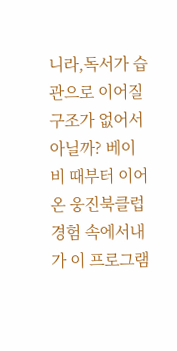니라,독서가 습관으로 이어질 구조가 없어서 아닐까? 베이비 때부터 이어온 웅진북클럽 경험 속에서내가 이 프로그램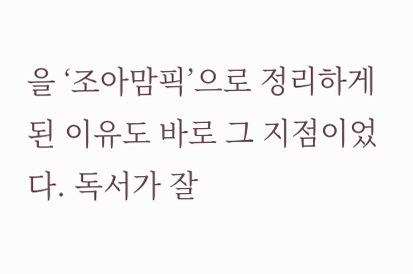을 ‘조아맘픽’으로 정리하게 된 이유도 바로 그 지점이었다. 독서가 잘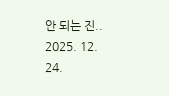안 되는 진.. 2025. 12. 24.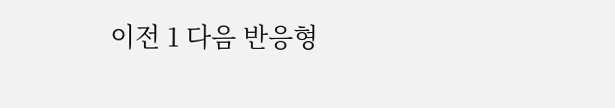이전 1 다음 반응형